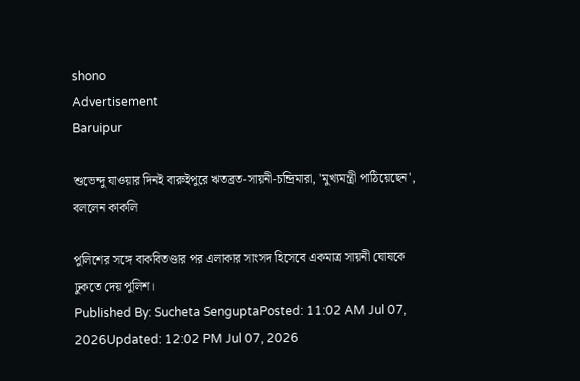shono
Advertisement
Baruipur

শুভেন্দু যাওয়ার দিনই বারুইপুরে ঋতব্রত-সায়নী-চন্দ্রিমারা, 'মুখ্যমন্ত্রী পাঠিয়েছেন', বললেন কাকলি

পুলিশের সঙ্গে বাকবিতণ্ডার পর এলাকার সাংসদ হিসেবে একমাত্র সায়নী ঘোষকে ঢুকতে দেয় পুলিশ।
Published By: Sucheta SenguptaPosted: 11:02 AM Jul 07, 2026Updated: 12:02 PM Jul 07, 2026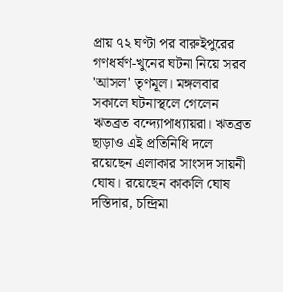প্রায় ৭২ ঘণ্টা পর বারুইপুরের গণধর্ষণ-খুনের ঘটনা নিয়ে সরব 'আসল' তৃণমূল। মঙ্গলবার সকালে ঘটনাস্থলে গেলেন ঋতব্রত বন্দ্যোপাধ্যায়রা। ঋতব্রত ছাড়াও এই প্রতিনিধি দলে রয়েছেন এলাকার সাংসদ সায়নী ঘোষ। রয়েছেন কাকলি ঘোষ দস্তিদার, চন্দ্রিমা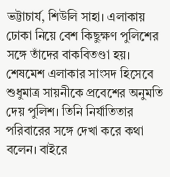ভট্টাচার্য, শিউলি সাহা। এলাকায় ঢোকা নিয়ে বেশ কিছুক্ষণ পুলিশের সঙ্গে তাঁদের বাকবিতণ্ডা হয়। শেষমেশ এলাকার সাংসদ হিসেবে শুধুমাত্র সায়নীকে প্রবেশের অনুমতি দেয় পুলিশ। তিনি নির্যাতিতার পরিবারের সঙ্গে দেখা করে কথা বলেন। বাইরে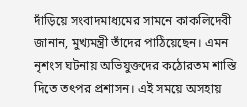দাঁড়িয়ে সংবাদমাধ্যমের সামনে কাকলিদেবী জানান, মুখ্যমন্ত্রী তাঁদের পাঠিয়েছেন। এমন নৃশংস ঘটনায় অভিযুক্তদের কঠোরতম শাস্তি দিতে তৎপর প্রশাসন। এই সময়ে অসহায়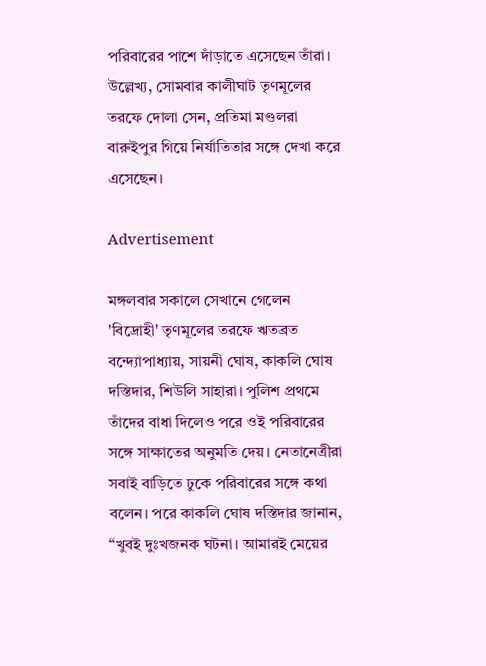পরিবারের পাশে দাঁড়াতে এসেছেন তাঁরা। উল্লেখ্য, সোমবার কালীঘাট তৃণমূলের তরফে দোলা সেন, প্রতিমা মণ্ডলরা বারুইপুর গিয়ে নির্যাতিতার সঙ্গে দেখা করে এসেছেন।

Advertisement

মঙ্গলবার সকালে সেখানে গেলেন 'বিদ্রোহী' তৃণমূলের তরফে ঋতব্রত বন্দ্যোপাধ্যায়, সায়নী ঘোষ, কাকলি ঘোষ দস্তিদার, শিউলি সাহারা। পুলিশ প্রথমে তাঁদের বাধা দিলেও পরে ওই পরিবারের সঙ্গে সাক্ষাতের অনুমতি দেয়। নেতানেত্রীরা সবাই বাড়িতে ঢুকে পরিবারের সঙ্গে কথা বলেন। পরে কাকলি ঘোষ দস্তিদার জানান, ‘‘খুবই দুঃখজনক ঘটনা। আমারই মেয়ের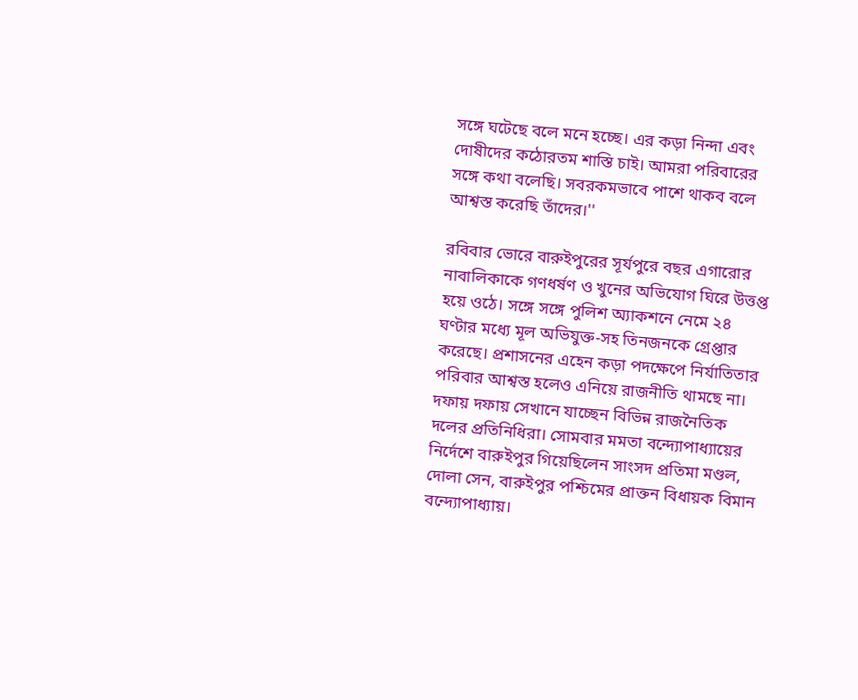সঙ্গে ঘটেছে বলে মনে হচ্ছে। এর কড়া নিন্দা এবং দোষীদের কঠোরতম শাস্তি চাই। আমরা পরিবারের সঙ্গে কথা বলেছি। সবরকমভাবে পাশে থাকব বলে আশ্বস্ত করেছি তাঁদের।''

রবিবার ভোরে বারুইপুরের সূর্যপুরে বছর এগারোর নাবালিকাকে গণধর্ষণ ও খুনের অভিযোগ ঘিরে উত্তপ্ত হয়ে ওঠে। সঙ্গে সঙ্গে পুলিশ অ্যাকশনে নেমে ২৪ ঘণ্টার মধ্যে মূল অভিযুক্ত-সহ তিনজনকে গ্রেপ্তার করেছে। প্রশাসনের এহেন কড়া পদক্ষেপে নির্যাতিতার পরিবার আশ্বস্ত হলেও এনিয়ে রাজনীতি থামছে না। দফায় দফায় সেখানে যাচ্ছেন বিভিন্ন রাজনৈতিক দলের প্রতিনিধিরা। সোমবার মমতা বন্দ্যোপাধ্যায়ের নির্দেশে বারুইপুর গিয়েছিলেন সাংসদ প্রতিমা মণ্ডল, দোলা সেন, বারুইপুর পশ্চিমের প্রাক্তন বিধায়ক বিমান বন্দ্যোপাধ্যায়।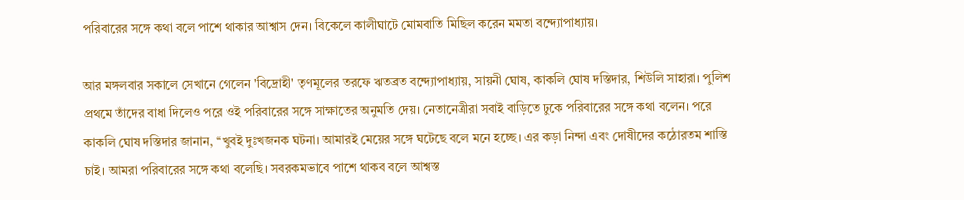পরিবারের সঙ্গে কথা বলে পাশে থাকার আশ্বাস দেন। বিকেলে কালীঘাটে মোমবাতি মিছিল করেন মমতা বন্দ্যোপাধ্যায়।

আর মঙ্গলবার সকালে সেখানে গেলেন 'বিদ্রোহী' তৃণমূলের তরফে ঋতব্রত বন্দ্যোপাধ্যায়, সায়নী ঘোষ, কাকলি ঘোষ দস্তিদার, শিউলি সাহারা। পুলিশ প্রথমে তাঁদের বাধা দিলেও পরে ওই পরিবারের সঙ্গে সাক্ষাতের অনুমতি দেয়। নেতানেত্রীরা সবাই বাড়িতে ঢুকে পরিবারের সঙ্গে কথা বলেন। পরে কাকলি ঘোষ দস্তিদার জানান, ‘‘খুবই দুঃখজনক ঘটনা। আমারই মেয়ের সঙ্গে ঘটেছে বলে মনে হচ্ছে। এর কড়া নিন্দা এবং দোষীদের কঠোরতম শাস্তি চাই। আমরা পরিবারের সঙ্গে কথা বলেছি। সবরকমভাবে পাশে থাকব বলে আশ্বস্ত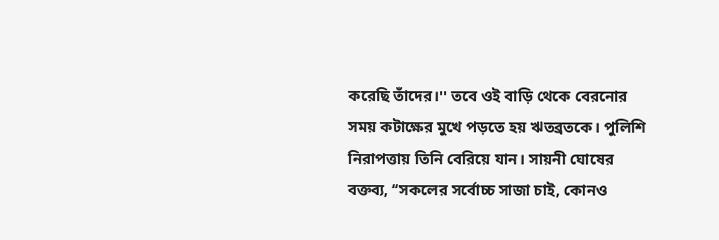করেছি তাঁদের।'' তবে ওই বাড়ি থেকে বেরনোর সময় কটাক্ষের মুখে পড়তে হয় ঋতব্রতকে। পুলিশি নিরাপত্তায় তিনি বেরিয়ে যান। সায়নী ঘোষের বক্তব্য, ‘‘সকলের সর্বোচ্চ সাজা চাই, কোনও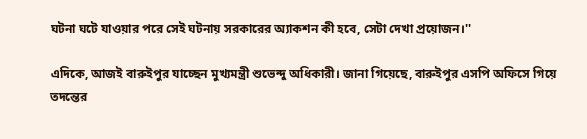ঘটনা ঘটে যাওয়ার পরে সেই ঘটনায় সরকারের অ্যাকশন কী হবে, সেটা দেখা প্রয়োজন।''

এদিকে, আজই বারুইপুর যাচ্ছেন মুখ্যমন্ত্রী শুভেন্দু অধিকারী। জানা গিয়েছে, বারুইপুর এসপি অফিসে গিয়ে তদন্তের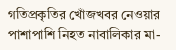গতিপ্রকৃতির খোঁজখবর নেওয়ার পাশাপাশি নিহত নাবালিকার মা-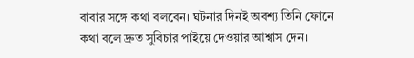বাবার সঙ্গে কথা বলবেন। ঘটনার দিনই অবশ্য তিনি ফোনে কথা বলে দ্রুত সুবিচার পাইয়ে দেওয়ার আশ্বাস দেন।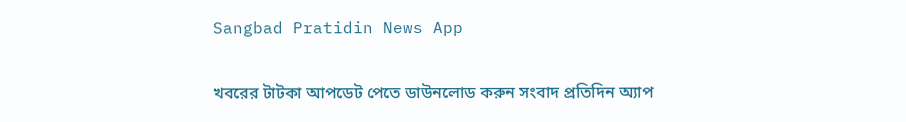Sangbad Pratidin News App

খবরের টাটকা আপডেট পেতে ডাউনলোড করুন সংবাদ প্রতিদিন অ্যাপ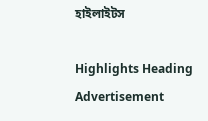হাইলাইটস

Highlights Heading
Advertisement